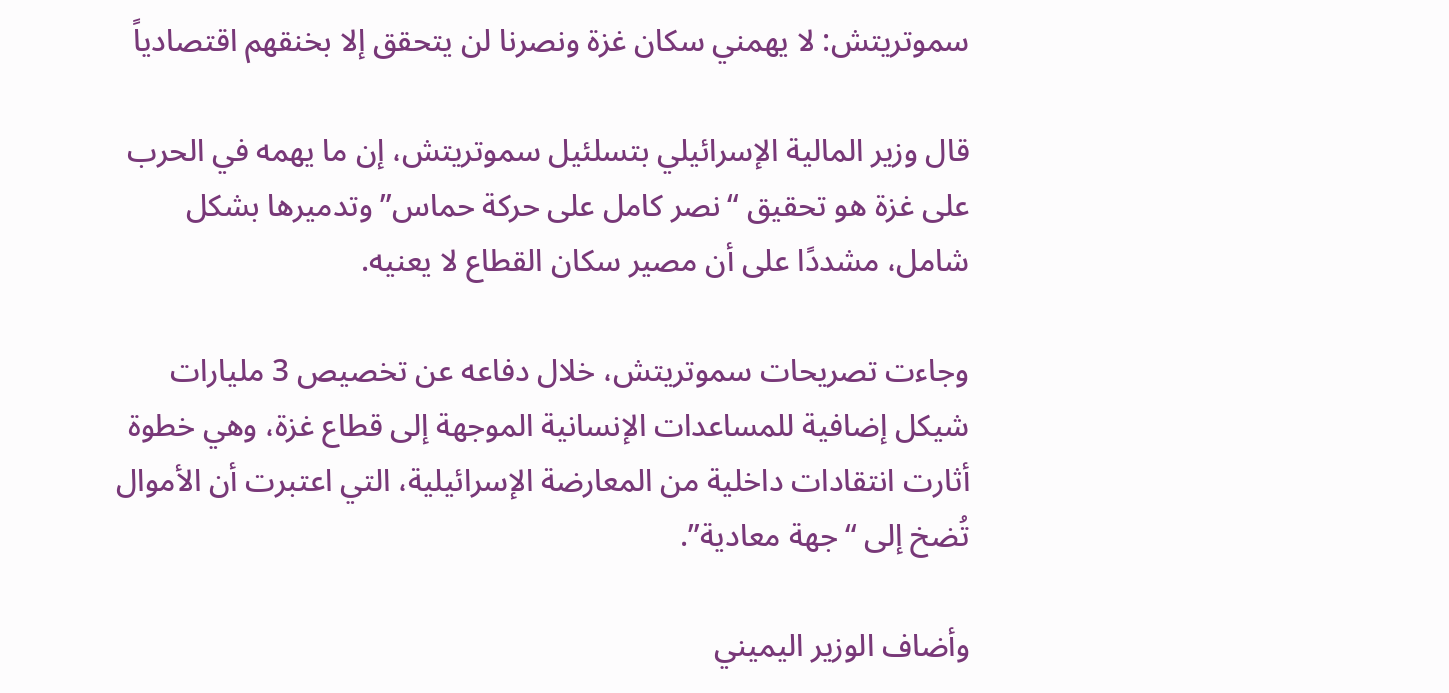سموتريتش: لا يهمني سكان غزة ونصرنا لن يتحقق إلا بخنقهم اقتصادياً

قال وزير المالية الإسرائيلي بتسلئيل سموتريتش، إن ما يهمه في الحرب على غزة هو تحقيق “نصر كامل على حركة حماس” وتدميرها بشكل شامل، مشددًا على أن مصير سكان القطاع لا يعنيه.

وجاءت تصريحات سموتريتش، خلال دفاعه عن تخصيص 3 مليارات شيكل إضافية للمساعدات الإنسانية الموجهة إلى قطاع غزة، وهي خطوة أثارت انتقادات داخلية من المعارضة الإسرائيلية، التي اعتبرت أن الأموال تُضخ إلى “جهة معادية”.

وأضاف الوزير اليميني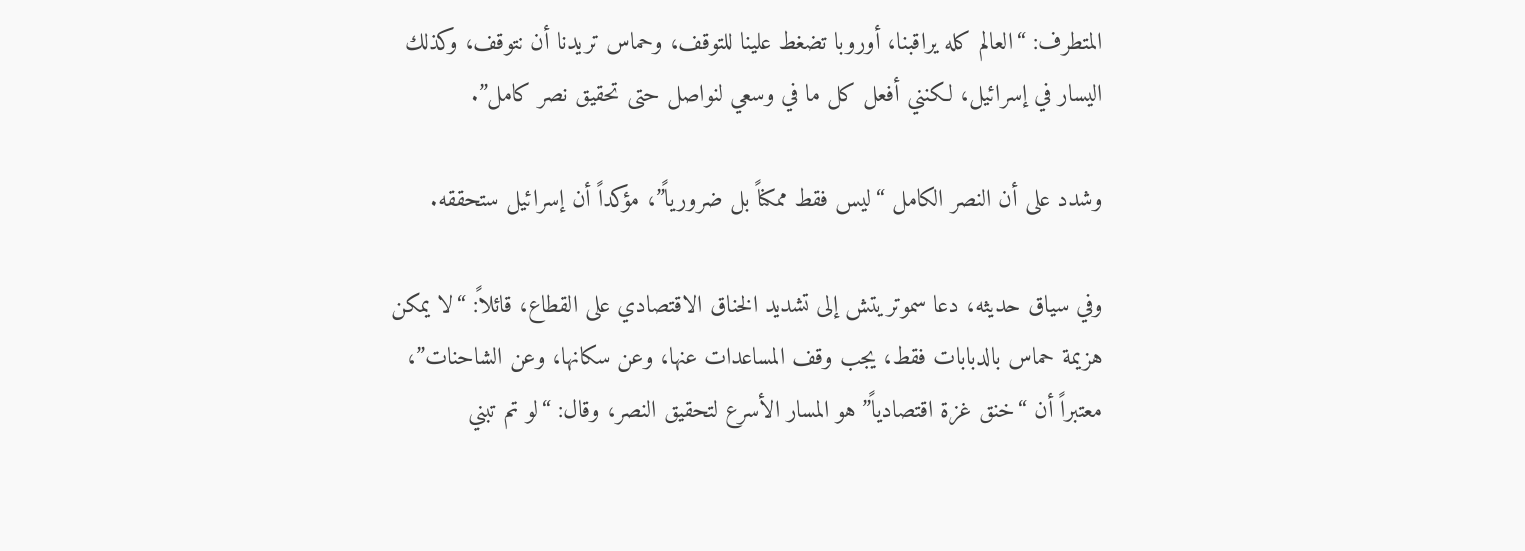المتطرف: “العالم كله يراقبنا، أوروبا تضغط علينا للتوقف، وحماس تريدنا أن نتوقف، وكذلك اليسار في إسرائيل، لكنني أفعل كل ما في وسعي لنواصل حتى تحقيق نصر كامل”.

وشدد على أن النصر الكامل “ليس فقط ممكناً بل ضرورياً”، مؤكداً أن إسرائيل ستحققه.

وفي سياق حديثه، دعا سموتريتش إلى تشديد الخناق الاقتصادي على القطاع، قائلاً: “لا يمكن هزيمة حماس بالدبابات فقط، يجب وقف المساعدات عنها، وعن سكانها، وعن الشاحنات”، معتبراً أن “خنق غزة اقتصادياً” هو المسار الأسرع لتحقيق النصر، وقال: “لو تم تبني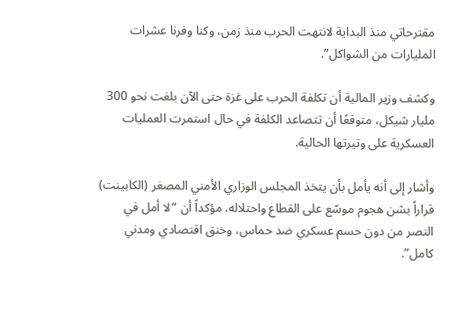مقترحاتي منذ البداية لانتهت الحرب منذ زمن، وكنا وفرنا عشرات المليارات من الشواكل”.

وكشف وزير المالية أن تكلفة الحرب على غزة حتى الآن بلغت نحو 300 مليار شيكل، متوقعًا أن تتصاعد الكلفة في حال استمرت العمليات العسكرية على وتيرتها الحالية.

وأشار إلى أنه يأمل بأن يتخذ المجلس الوزاري الأمني المصغر (الكابينت) قراراً بشن هجوم موسّع على القطاع واحتلاله، مؤكداً أن “لا أمل في النصر من دون حسم عسكري ضد حماس، وخنق اقتصادي ومدني كامل”.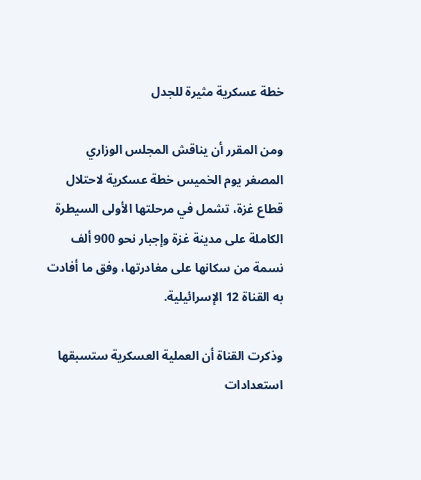خطة عسكرية مثيرة للجدل

ومن المقرر أن يناقش المجلس الوزاري المصغر يوم الخميس خطة عسكرية لاحتلال قطاع غزة، تشمل في مرحلتها الأولى السيطرة الكاملة على مدينة غزة وإجبار نحو 900 ألف نسمة من سكانها على مغادرتها، وفق ما أفادت به القناة 12 الإسرائيلية.

وذكرت القناة أن العملية العسكرية ستسبقها استعدادات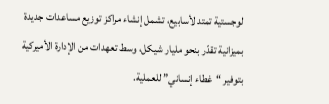لوجستية تمتد لأسابيع، تشمل إنشاء مراكز توزيع مساعدات جديدة بميزانية تقدّر بنحو مليار شيكل، وسط تعهدات من الإدارة الأميركية بتوفير “غطاء إنساني” للعملية.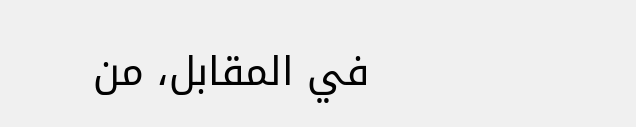في المقابل، من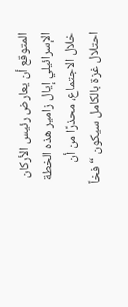المتوقع أن يعارض رئيس الأركان الإسرائيلي إيال زامير هذه الخطة خلال الاجتماع، محذرًا من أن احتلال غزة بالكامل سيكون “فخاً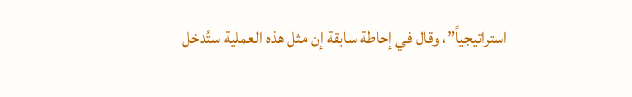استراتيجياً”، وقال في إحاطة سابقة إن مثل هذه العملية ستُدخل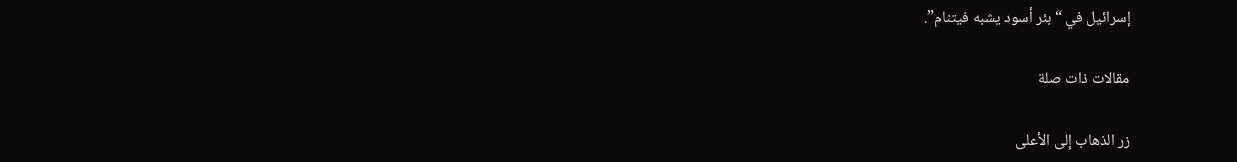إسرائيل في “بئر أسود يشبه فيتنام”.

مقالات ذات صلة

زر الذهاب إلى الأعلى